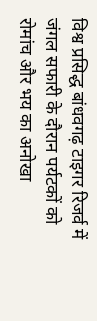विश्व प्रसिद्ध बांधवगढ़ टाइगर रिजर्व में जंगल सफारी के दौरान पर्यटकों को रोमांच और भय का अनोखा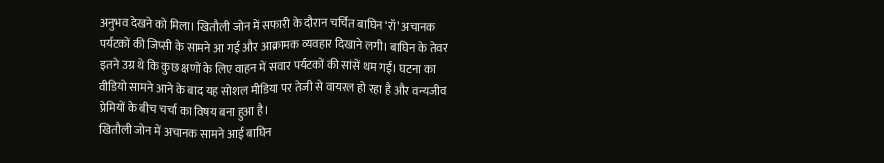अनुभव देखने को मिला। खितौली जोन में सफारी के दौरान चर्चित बाघिन ‘रॉ’ अचानक पर्यटकों की जिप्सी के सामने आ गई और आक्रामक व्यवहार दिखाने लगी। बाघिन के तेवर इतने उग्र थे कि कुछ क्षणों के लिए वाहन में सवार पर्यटकों की सांसें थम गईं। घटना का वीडियो सामने आने के बाद यह सोशल मीडिया पर तेजी से वायरल हो रहा है और वन्यजीव प्रेमियों के बीच चर्चा का विषय बना हुआ है।
खितौली जोन में अचानक सामने आई बाघिन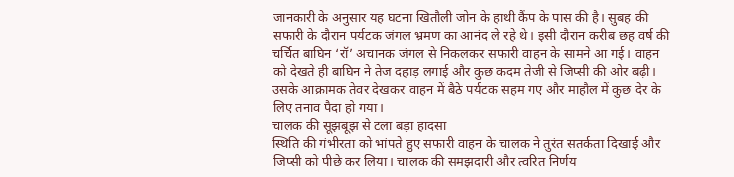जानकारी के अनुसार यह घटना खितौली जोन के हाथी कैंप के पास की है। सुबह की सफारी के दौरान पर्यटक जंगल भ्रमण का आनंद ले रहे थे। इसी दौरान करीब छह वर्ष की चर्चित बाघिन ‘रॉ’ अचानक जंगल से निकलकर सफारी वाहन के सामने आ गई। वाहन को देखते ही बाघिन ने तेज दहाड़ लगाई और कुछ कदम तेजी से जिप्सी की ओर बढ़ी। उसके आक्रामक तेवर देखकर वाहन में बैठे पर्यटक सहम गए और माहौल में कुछ देर के लिए तनाव पैदा हो गया।
चालक की सूझबूझ से टला बड़ा हादसा
स्थिति की गंभीरता को भांपते हुए सफारी वाहन के चालक ने तुरंत सतर्कता दिखाई और जिप्सी को पीछे कर लिया। चालक की समझदारी और त्वरित निर्णय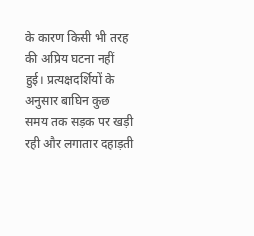के कारण किसी भी तरह की अप्रिय घटना नहीं हुई। प्रत्यक्षदर्शियों के अनुसार बाघिन कुछ समय तक सड़क पर खड़ी रही और लगातार दहाड़ती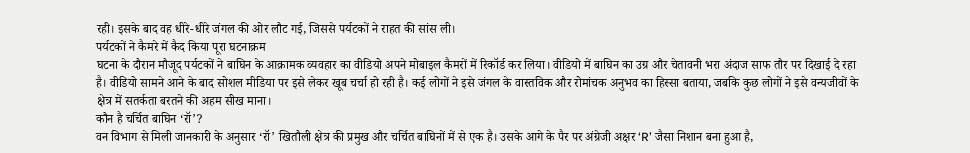रही। इसके बाद वह धीरे-धीरे जंगल की ओर लौट गई, जिससे पर्यटकों ने राहत की सांस ली।
पर्यटकों ने कैमरे में कैद किया पूरा घटनाक्रम
घटना के दौरान मौजूद पर्यटकों ने बाघिन के आक्रामक व्यवहार का वीडियो अपने मोबाइल कैमरों में रिकॉर्ड कर लिया। वीडियो में बाघिन का उग्र और चेतावनी भरा अंदाज साफ तौर पर दिखाई दे रहा है। वीडियो सामने आने के बाद सोशल मीडिया पर इसे लेकर खूब चर्चा हो रही है। कई लोगों ने इसे जंगल के वास्तविक और रोमांचक अनुभव का हिस्सा बताया, जबकि कुछ लोगों ने इसे वन्यजीवों के क्षेत्र में सतर्कता बरतने की अहम सीख माना।
कौन है चर्चित बाघिन ‘रॉ’?
वन विभाग से मिली जानकारी के अनुसार ‘रॉ’ खितौली क्षेत्र की प्रमुख और चर्चित बाघिनों में से एक है। उसके आगे के पैर पर अंग्रेजी अक्षर ‘R’ जैसा निशान बना हुआ है,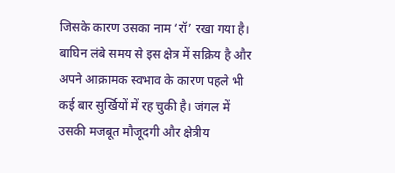जिसके कारण उसका नाम ‘रॉ’ रखा गया है। बाघिन लंबे समय से इस क्षेत्र में सक्रिय है और अपने आक्रामक स्वभाव के कारण पहले भी कई बार सुर्खियों में रह चुकी है। जंगल में उसकी मजबूत मौजूदगी और क्षेत्रीय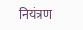नियंत्रण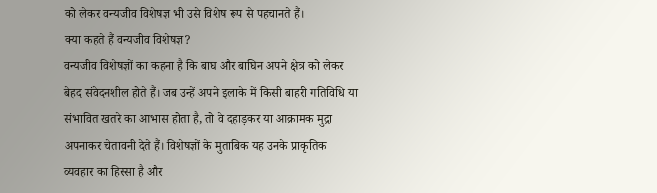को लेकर वन्यजीव विशेषज्ञ भी उसे विशेष रूप से पहचानते हैं।
क्या कहते हैं वन्यजीव विशेषज्ञ?
वन्यजीव विशेषज्ञों का कहना है कि बाघ और बाघिन अपने क्षेत्र को लेकर बेहद संवेदनशील होते हैं। जब उन्हें अपने इलाके में किसी बाहरी गतिविधि या संभावित खतरे का आभास होता है, तो वे दहाड़कर या आक्रामक मुद्रा अपनाकर चेतावनी देते हैं। विशेषज्ञों के मुताबिक यह उनके प्राकृतिक व्यवहार का हिस्सा है और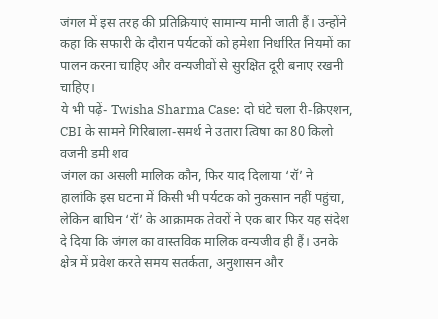जंगल में इस तरह की प्रतिक्रियाएं सामान्य मानी जाती हैं। उन्होंने कहा कि सफारी के दौरान पर्यटकों को हमेशा निर्धारित नियमों का पालन करना चाहिए और वन्यजीवों से सुरक्षित दूरी बनाए रखनी चाहिए।
ये भी पढ़ें- Twisha Sharma Case: दो घंटे चला री-क्रिएशन, CBI के सामने गिरिबाला-समर्थ ने उतारा त्विषा का 80 किलो वजनी डमी शव
जंगल का असली मालिक कौन, फिर याद दिलाया ‘रॉ’ ने
हालांकि इस घटना में किसी भी पर्यटक को नुकसान नहीं पहुंचा, लेकिन बाघिन ‘रॉ’ के आक्रामक तेवरों ने एक बार फिर यह संदेश दे दिया कि जंगल का वास्तविक मालिक वन्यजीव ही हैं। उनके क्षेत्र में प्रवेश करते समय सतर्कता, अनुशासन और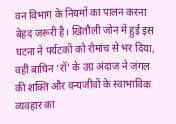वन विभाग के नियमों का पालन करना बेहद जरूरी है। खितौली जोन में हुई इस घटना ने पर्यटकों को रोमांच से भर दिया, वहीं बाघिन ‘रॉ’ के उग्र अंदाज ने जंगल की शक्ति और वन्यजीवों के स्वाभाविक व्यवहार का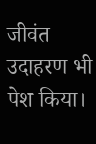जीवंत उदाहरण भी पेश किया।